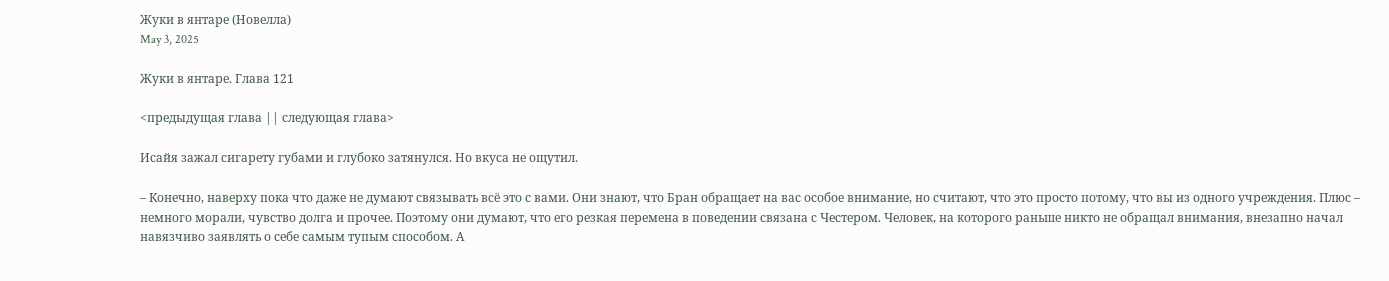Жуки в янтаре (Новелла)
May 3, 2025

Жуки в янтаре. Глава 121

<предыдущая глава || следующая глава>

Исайя зажал сигарету губами и глубоко затянулся. Но вкуса не ощутил.

– Конечно, наверху пока что даже не думают связывать всё это с вами. Они знают, что Бран обращает на вас особое внимание, но считают, что это просто потому, что вы из одного учреждения. Плюс – немного морали, чувство долга и прочее. Поэтому они думают, что его резкая перемена в поведении связана с Честером. Человек, на которого раньше никто не обращал внимания, внезапно начал навязчиво заявлять о себе самым тупым способом. А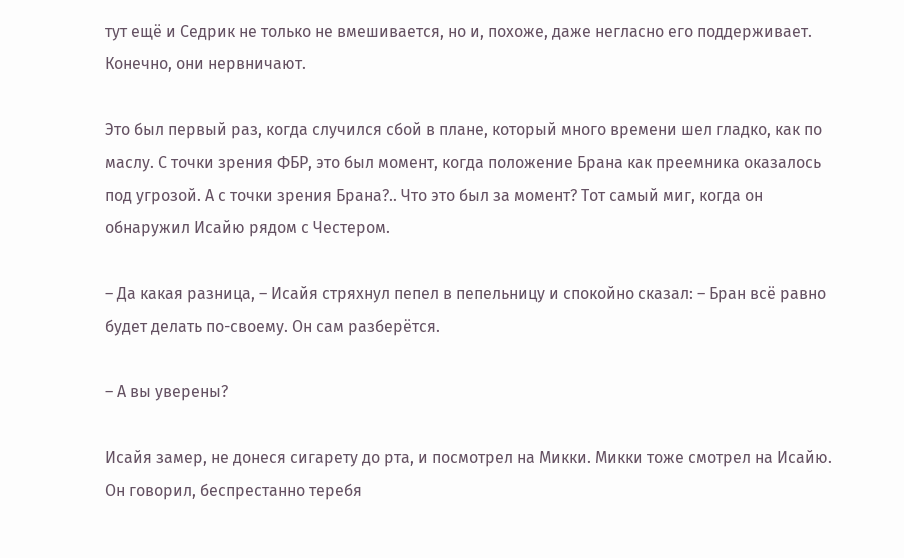тут ещё и Седрик не только не вмешивается, но и, похоже, даже негласно его поддерживает. Конечно, они нервничают.

Это был первый раз, когда случился сбой в плане, который много времени шел гладко, как по маслу. С точки зрения ФБР, это был момент, когда положение Брана как преемника оказалось под угрозой. А с точки зрения Брана?.. Что это был за момент? Тот самый миг, когда он обнаружил Исайю рядом с Честером.

– Да какая разница, – Исайя стряхнул пепел в пепельницу и спокойно сказал: – Бран всё равно будет делать по-своему. Он сам разберётся.

– А вы уверены?

Исайя замер, не донеся сигарету до рта, и посмотрел на Микки. Микки тоже смотрел на Исайю. Он говорил, беспрестанно теребя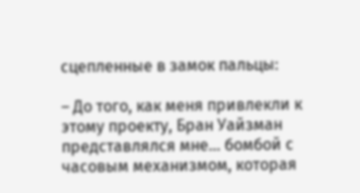сцепленные в замок пальцы:

– До того, как меня привлекли к этому проекту, Бран Уайзман представлялся мне... бомбой с часовым механизмом, которая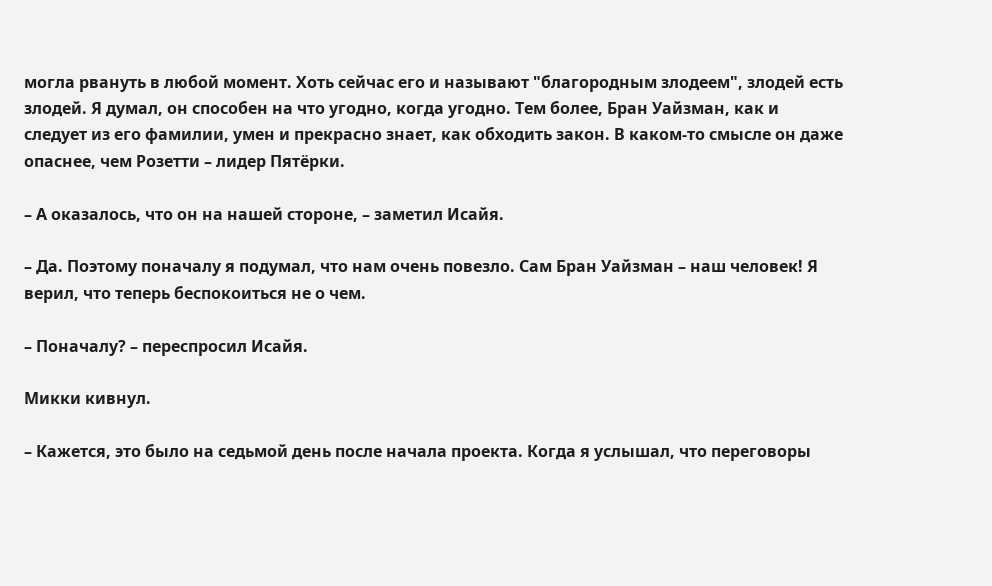могла рвануть в любой момент. Хоть сейчас его и называют "благородным злодеем", злодей есть злодей. Я думал, он способен на что угодно, когда угодно. Тем более, Бран Уайзман, как и следует из его фамилии, умен и прекрасно знает, как обходить закон. В каком-то смысле он даже опаснее, чем Розетти – лидер Пятёрки.

– А оказалось, что он на нашей стороне, – заметил Исайя.

– Да. Поэтому поначалу я подумал, что нам очень повезло. Сам Бран Уайзман – наш человек! Я верил, что теперь беспокоиться не о чем.

– Поначалу? – переспросил Исайя.

Микки кивнул.

– Кажется, это было на седьмой день после начала проекта. Когда я услышал, что переговоры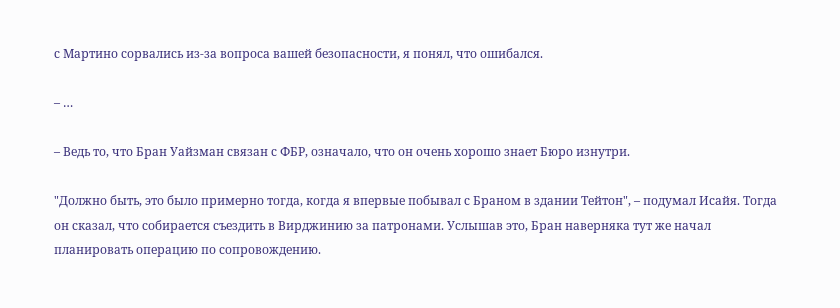с Мартино сорвались из-за вопроса вашей безопасности, я понял, что ошибался.

– …

– Ведь то, что Бран Уайзман связан с ФБР, означало, что он очень хорошо знает Бюро изнутри.

"Должно быть, это было примерно тогда, когда я впервые побывал с Браном в здании Тейтон", – подумал Исайя. Тогда он сказал, что собирается съездить в Вирджинию за патронами. Услышав это, Бран наверняка тут же начал планировать операцию по сопровождению.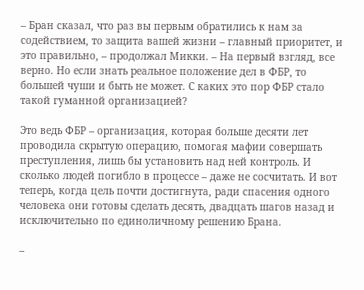– Бран сказал, что раз вы первым обратились к нам за содействием, то защита вашей жизни – главный приоритет, и это правильно, – продолжал Микки. – На первый взгляд, все верно. Но если знать реальное положение дел в ФБР, то большей чуши и быть не может. С каких это пор ФБР стало такой гуманной организацией?

Это ведь ФБР – организация, которая больше десяти лет проводила скрытую операцию, помогая мафии совершать преступления, лишь бы установить над ней контроль. И сколько людей погибло в процессе – даже не сосчитать. И вот теперь, когда цель почти достигнута, ради спасения одного человека они готовы сделать десять, двадцать шагов назад и исключительно по единоличному решению Брана.

–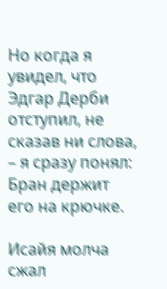Но когда я увидел, что Эдгар Дерби отступил, не сказав ни слова, – я сразу понял: Бран держит его на крючке.

Исайя молча сжал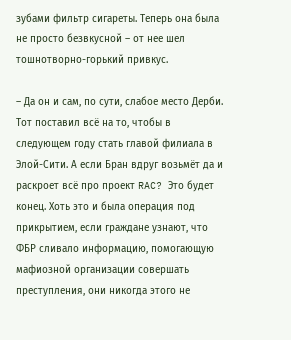зубами фильтр сигареты. Теперь она была не просто безвкусной – от нее шел тошнотворно-горький привкус.

– Да он и сам, по сути, слабое место Дерби. Тот поставил всё на то, чтобы в следующем году стать главой филиала в Элой-Сити. А если Бран вдруг возьмёт да и раскроет всё про проект RAC? Это будет конец. Хоть это и была операция под прикрытием, если граждане узнают, что ФБР сливало информацию, помогающую мафиозной организации совершать преступления, они никогда этого не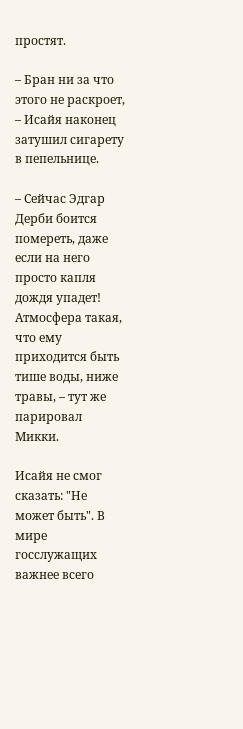простят.

– Бран ни за что этого не раскроет, – Исайя наконец затушил сигарету в пепельнице.

– Сейчас Эдгар Дерби боится помереть, даже если на него просто капля дождя упадет! Атмосфера такая, что ему приходится быть тише воды, ниже травы, – тут же парировал Микки.

Исайя не смог сказать: "Не может быть". В мире госслужащих важнее всего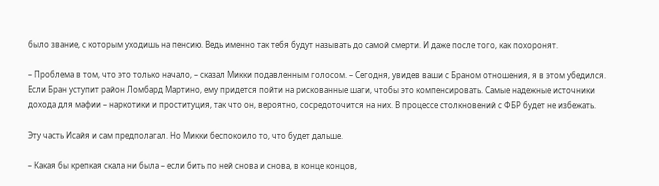было звание, с которым уходишь на пенсию. Ведь именно так тебя будут называть до самой смерти. И даже после того, как похоронят.

– Проблема в том, что это только начало, – сказал Микки подавленным голосом. – Сегодня, увидев ваши с Браном отношения, я в этом убедился. Если Бран уступит район Ломбард Мартино, ему придется пойти на рискованные шаги, чтобы это компенсировать. Самые надежные источники дохода для мафии – наркотики и проституция, так что он, вероятно, сосредоточится на них. В процессе столкновений с ФБР будет не избежать.

Эту часть Исайя и сам предполагал. Но Микки беспокоило то, что будет дальше.

– Какая бы крепкая скала ни была – если бить по ней снова и снова, в конце концов,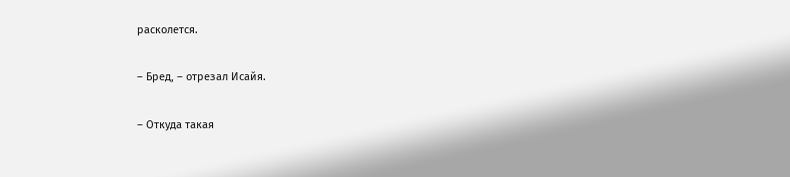расколется.

– Бред, – отрезал Исайя.

– Откуда такая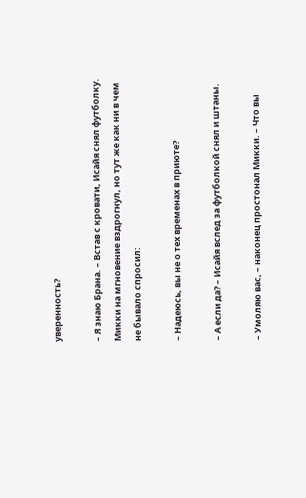уверенность?

– Я знаю Брана. – Встав с кровати, Исайя снял футболку. Микки на мгновение вздрогнул, но тут же как ни в чем не бывало спросил:

– Надеюсь, вы не о тех временах в приюте?

– А если да? – Исайя вслед за футболкой снял и штаны.

– Умоляю вас, – наконец простонал Микки. – Что вы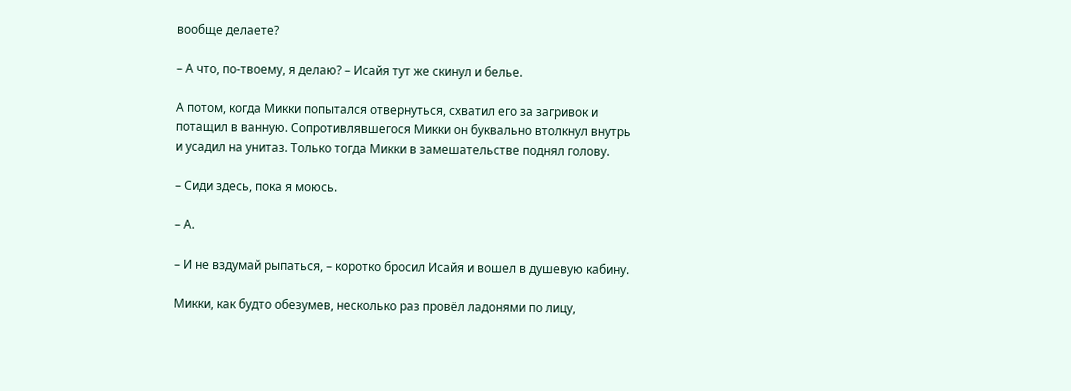вообще делаете?

– А что, по-твоему, я делаю? – Исайя тут же скинул и белье.

А потом, когда Микки попытался отвернуться, схватил его за загривок и потащил в ванную. Сопротивлявшегося Микки он буквально втолкнул внутрь и усадил на унитаз. Только тогда Микки в замешательстве поднял голову.

– Сиди здесь, пока я моюсь.

– А.

– И не вздумай рыпаться, – коротко бросил Исайя и вошел в душевую кабину.

Микки, как будто обезумев, несколько раз провёл ладонями по лицу,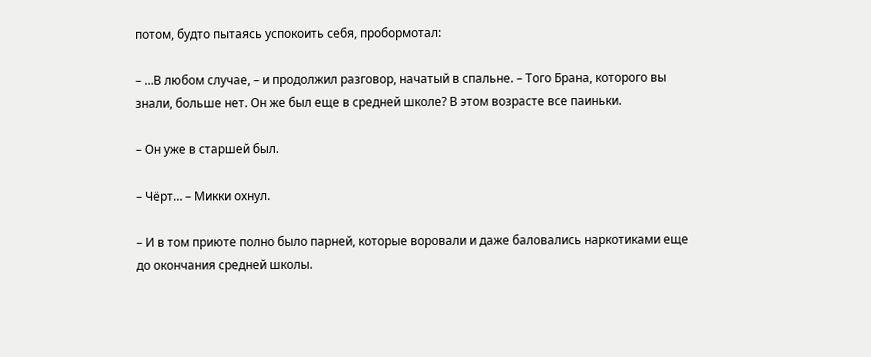потом, будто пытаясь успокоить себя, пробормотал:

– …В любом случае, – и продолжил разговор, начатый в спальне. – Того Брана, которого вы знали, больше нет. Он же был еще в средней школе? В этом возрасте все паиньки.

– Он уже в старшей был.

– Чёрт… – Микки охнул.

– И в том приюте полно было парней, которые воровали и даже баловались наркотиками еще до окончания средней школы.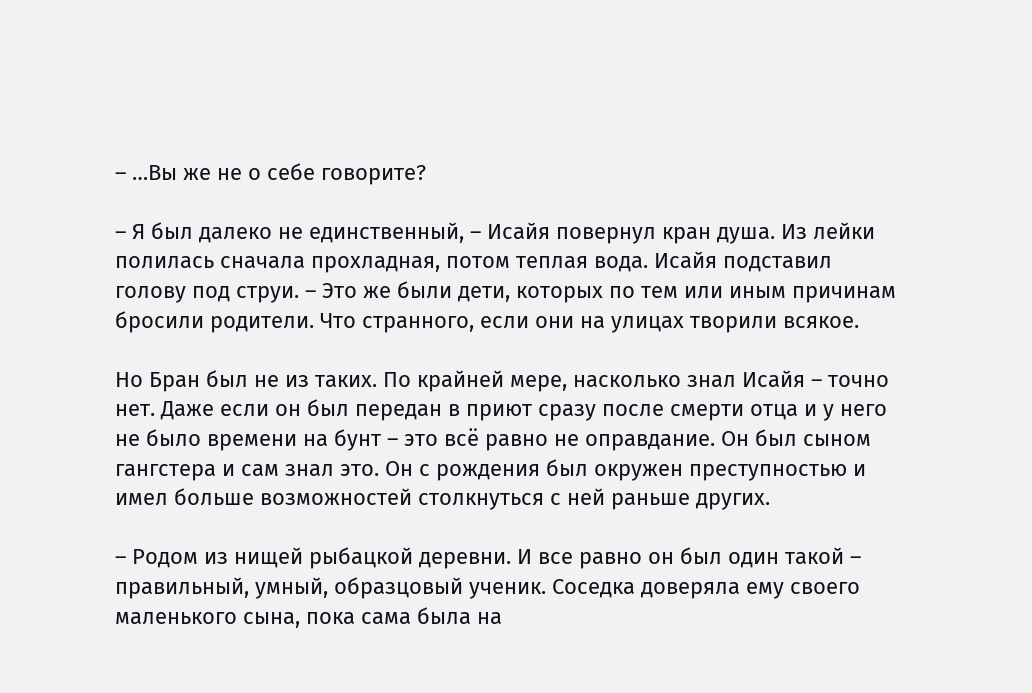– …Вы же не о себе говорите?

– Я был далеко не единственный, – Исайя повернул кран душа. Из лейки полилась сначала прохладная, потом теплая вода. Исайя подставил голову под струи. – Это же были дети, которых по тем или иным причинам бросили родители. Что странного, если они на улицах творили всякое.

Но Бран был не из таких. По крайней мере, насколько знал Исайя – точно нет. Даже если он был передан в приют сразу после смерти отца и у него не было времени на бунт – это всё равно не оправдание. Он был сыном гангстера и сам знал это. Он с рождения был окружен преступностью и имел больше возможностей столкнуться с ней раньше других.

– Родом из нищей рыбацкой деревни. И все равно он был один такой – правильный, умный, образцовый ученик. Соседка доверяла ему своего маленького сына, пока сама была на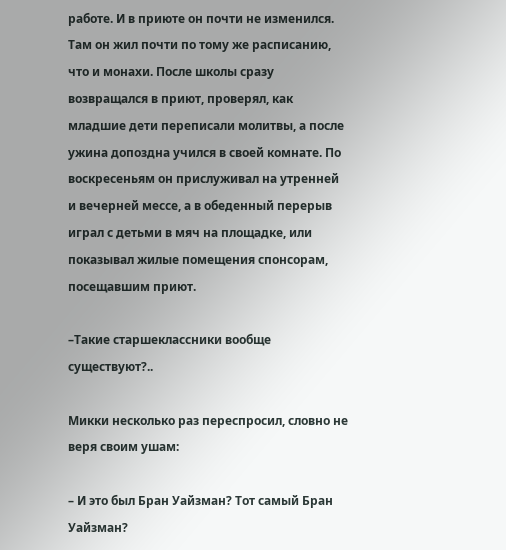работе. И в приюте он почти не изменился. Там он жил почти по тому же расписанию, что и монахи. После школы сразу возвращался в приют, проверял, как младшие дети переписали молитвы, а после ужина допоздна учился в своей комнате. По воскресеньям он прислуживал на утренней и вечерней мессе, а в обеденный перерыв играл с детьми в мяч на площадке, или показывал жилые помещения спонсорам, посещавшим приют.

–Такие старшеклассники вообще существуют?..

Микки несколько раз переспросил, словно не веря своим ушам:

– И это был Бран Уайзман? Тот самый Бран Уайзман?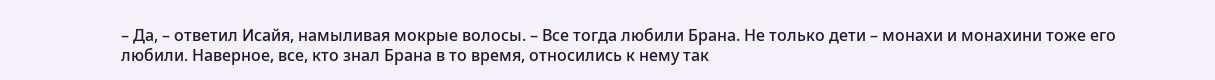– Да, – ответил Исайя, намыливая мокрые волосы. – Все тогда любили Брана. Не только дети – монахи и монахини тоже его любили. Наверное, все, кто знал Брана в то время, относились к нему так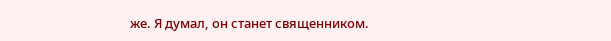же. Я думал, он станет священником.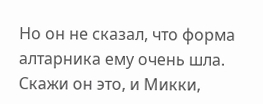Но он не сказал, что форма алтарника ему очень шла. Скажи он это, и Микки,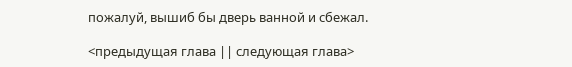пожалуй, вышиб бы дверь ванной и сбежал.

<предыдущая глава || следующая глава>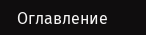Оглавление